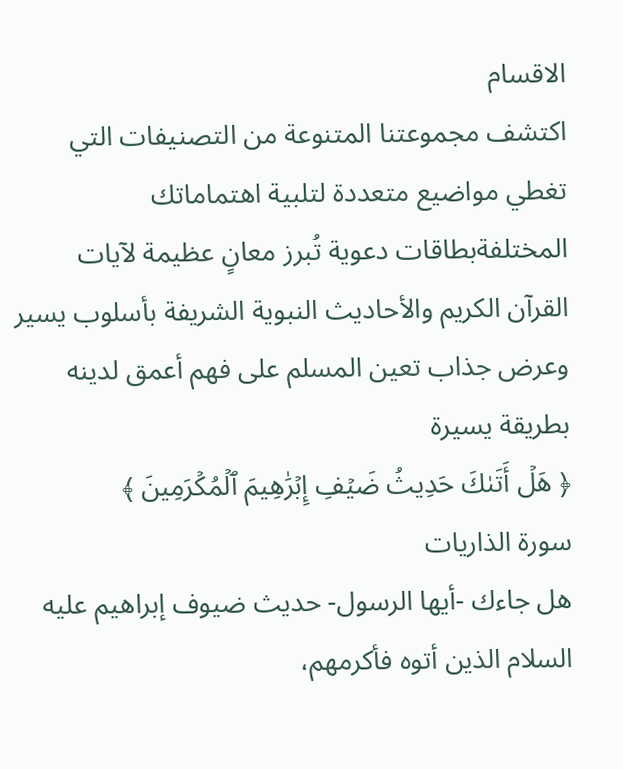الاقسام
اكتشف مجموعتنا المتنوعة من التصنيفات التي تغطي مواضيع متعددة لتلبية اهتماماتك المختلفةبطاقات دعوية تُبرز معانٍ عظيمة لآيات القرآن الكريم والأحاديث النبوية الشريفة بأسلوب يسير وعرض جذاب تعين المسلم على فهم أعمق لدينه بطريقة يسيرة
﴿ هَلۡ أَتَىٰكَ حَدِيثُ ضَيۡفِ إِبۡرَٰهِيمَ ٱلۡمُكۡرَمِينَ ﴾
سورة الذاريات
هل جاءك -أيها الرسول- حديث ضيوف إبراهيم عليه السلام الذين أتوه فأكرمهم،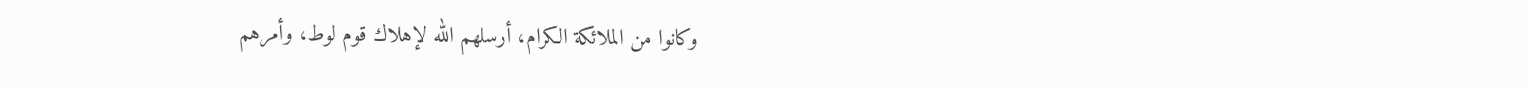وكانوا من الملائكة الكرام، أرسلهم الله لإهلاك قوم لوط، وأمرهم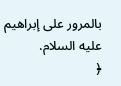بالمرور على إبراهيم عليه السلام.
﴿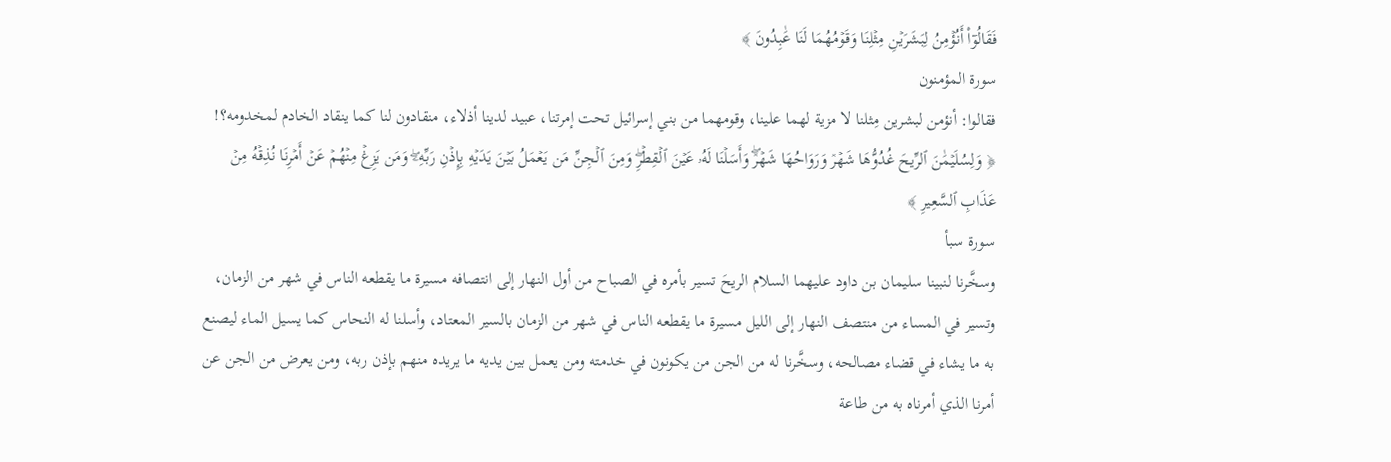فَقَالُوٓاْ أَنُؤۡمِنُ لِبَشَرَيۡنِ مِثۡلِنَا وَقَوۡمُهُمَا لَنَا عَٰبِدُونَ ﴾
سورة المؤمنون
فقالوا: أنؤمن لبشرين مِثلنا لا مزية لهما علينا، وقومهما من بني إسرائيل تحت إمرتنا، عبيد لدينا أذلاء، منقادون لنا كما ينقاد الخادم لمخدومه؟!
﴿ وَلِسُلَيۡمَٰنَ ٱلرِّيحَ غُدُوُّهَا شَهۡرٞ وَرَوَاحُهَا شَهۡرٞۖ وَأَسَلۡنَا لَهُۥ عَيۡنَ ٱلۡقِطۡرِۖ وَمِنَ ٱلۡجِنِّ مَن يَعۡمَلُ بَيۡنَ يَدَيۡهِ بِإِذۡنِ رَبِّهِۦۖ وَمَن يَزِغۡ مِنۡهُمۡ عَنۡ أَمۡرِنَا نُذِقۡهُ مِنۡ عَذَابِ ٱلسَّعِيرِ ﴾
سورة سبأ
وسخَّرنا لنبينا سليمان بن داود عليهما السلام الريحَ تسير بأمره في الصباح من أول النهار إلى انتصافه مسيرة ما يقطعه الناس في شهر من الزمان، وتسير في المساء من منتصف النهار إلى الليل مسيرة ما يقطعه الناس في شهر من الزمان بالسير المعتاد، وأسلنا له النحاس كما يسيل الماء ليصنع به ما يشاء في قضاء مصالحه، وسخَّرنا له من الجن من يكونون في خدمته ومن يعمل بين يديه ما يريده منهم بإذن ربه، ومن يعرض من الجن عن أمرنا الذي أمرناه به من طاعة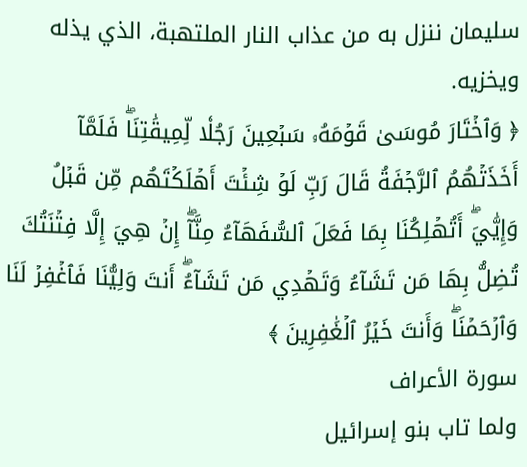سليمان ننزل به من عذاب النار الملتهبة، الذي يذله ويخزيه.
﴿ وَٱخۡتَارَ مُوسَىٰ قَوۡمَهُۥ سَبۡعِينَ رَجُلٗا لِّمِيقَٰتِنَاۖ فَلَمَّآ أَخَذَتۡهُمُ ٱلرَّجۡفَةُ قَالَ رَبِّ لَوۡ شِئۡتَ أَهۡلَكۡتَهُم مِّن قَبۡلُ وَإِيَّٰيَۖ أَتُهۡلِكُنَا بِمَا فَعَلَ ٱلسُّفَهَآءُ مِنَّآۖ إِنۡ هِيَ إِلَّا فِتۡنَتُكَ تُضِلُّ بِهَا مَن تَشَآءُ وَتَهۡدِي مَن تَشَآءُۖ أَنتَ وَلِيُّنَا فَٱغۡفِرۡ لَنَا وَٱرۡحَمۡنَاۖ وَأَنتَ خَيۡرُ ٱلۡغَٰفِرِينَ ﴾
سورة الأعراف
ولما تاب بنو إسرائيل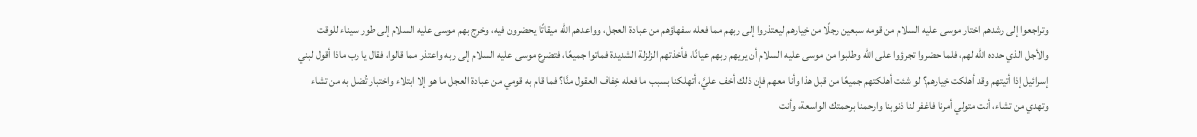وتراجعوا إلى رشدهم اختار موسى عليه السلام من قومه سبعين رجلًا من خِيارهم ليعتذروا إلى ربهم مما فعله سفهاؤهم من عبادة العجل، وواعدهم الله ميقاتًا يحضرون فيه، وخرج بهم موسى عليه السلام إلى طور سيناء للوقت والأجل الذي حدده الله لهم، فلما حضروا تجرؤوا على الله وطلبوا من موسى عليه السلام أن يريهم ربهم عيانًا، فأخذتهم الزلزلة الشديدة فماتوا جميعًا، فتضرع موسى عليه السلام إلى ربه واعتذر مما قالوا، فقال يا رب ماذا أقول لبني إسرائيل إذا أتيتهم وقد أهلكت خِيارهم؟ لو شئت أهلكتهم جميعًا من قبل هذا وأنا معهم فإن ذلك أخف عليَّ، أتهلكنا بسبب ما فعله خِفاف العقول منَّا؟ فما قام به قومي من عبادة العجل ما هو إلا ابتلاء واختبار تُضل به من تشاء وتهدي من تشاء، أنت متولي أمرنا فاغفر لنا ذنوبنا وارحمنا برحمتك الواسعة، وأنت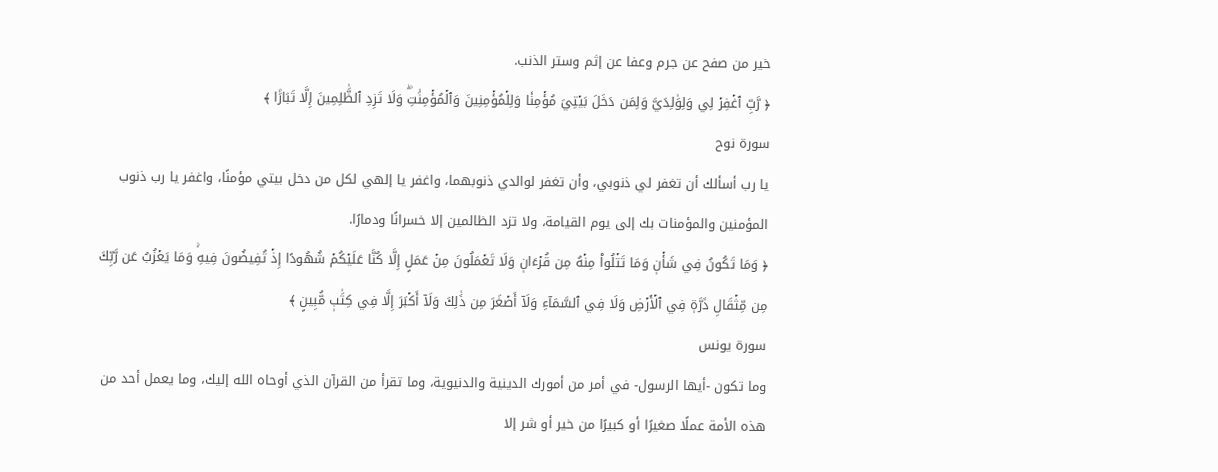خير من صفح عن جرم وعفا عن إثم وستر الذنب.
﴿ رَّبِّ ٱغۡفِرۡ لِي وَلِوَٰلِدَيَّ وَلِمَن دَخَلَ بَيۡتِيَ مُؤۡمِنٗا وَلِلۡمُؤۡمِنِينَ وَٱلۡمُؤۡمِنَٰتِۖ وَلَا تَزِدِ ٱلظَّٰلِمِينَ إِلَّا تَبَارَۢا ﴾
سورة نوح
يا رب أسألك أن تغفر لي ذنوبي، وأن تغفر لوالدي ذنوبهما، واغفر يا إلهي لكل من دخل بيتي مؤمنًا، واغفر يا رب ذنوب المؤمنين والمؤمنات بك إلى يوم القيامة، ولا تزد الظالمين إلا خسرانًا ودمارًا.
﴿ وَمَا تَكُونُ فِي شَأۡنٖ وَمَا تَتۡلُواْ مِنۡهُ مِن قُرۡءَانٖ وَلَا تَعۡمَلُونَ مِنۡ عَمَلٍ إِلَّا كُنَّا عَلَيۡكُمۡ شُهُودًا إِذۡ تُفِيضُونَ فِيهِۚ وَمَا يَعۡزُبُ عَن رَّبِّكَ مِن مِّثۡقَالِ ذَرَّةٖ فِي ٱلۡأَرۡضِ وَلَا فِي ٱلسَّمَآءِ وَلَآ أَصۡغَرَ مِن ذَٰلِكَ وَلَآ أَكۡبَرَ إِلَّا فِي كِتَٰبٖ مُّبِينٍ ﴾
سورة يونس
وما تكون -أيها الرسول- في أمر من أمورك الدينية والدنيوية، وما تقرأ من القرآن الذي أوحاه الله إليك، وما يعمل أحد من هذه الأمة عملًا صغيرًا أو كبيرًا من خير أو شر إلا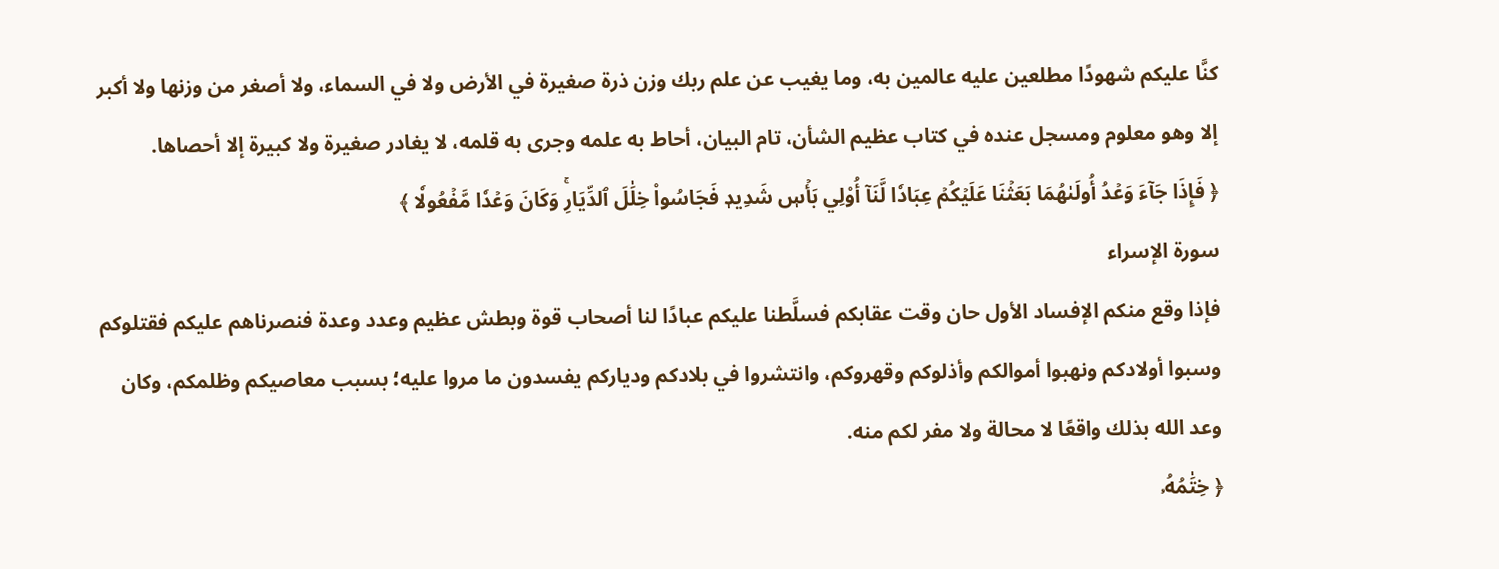كنَّا عليكم شهودًا مطلعين عليه عالمين به، وما يغيب عن علم ربك وزن ذرة صغيرة في الأرض ولا في السماء، ولا أصغر من وزنها ولا أكبر إلا وهو معلوم ومسجل عنده في كتاب عظيم الشأن، تام البيان، أحاط به علمه وجرى به قلمه، لا يغادر صغيرة ولا كبيرة إلا أحصاها.
﴿ فَإِذَا جَآءَ وَعۡدُ أُولَىٰهُمَا بَعَثۡنَا عَلَيۡكُمۡ عِبَادٗا لَّنَآ أُوْلِي بَأۡسٖ شَدِيدٖ فَجَاسُواْ خِلَٰلَ ٱلدِّيَارِۚ وَكَانَ وَعۡدٗا مَّفۡعُولٗا ﴾
سورة الإسراء
فإذا وقع منكم الإفساد الأول حان وقت عقابكم فسلَّطنا عليكم عبادًا لنا أصحاب قوة وبطش عظيم وعدد وعدة فنصرناهم عليكم فقتلوكم وسبوا أولادكم ونهبوا أموالكم وأذلوكم وقهروكم، وانتشروا في بلادكم ودياركم يفسدون ما مروا عليه؛ بسبب معاصيكم وظلمكم، وكان وعد الله بذلك واقعًا لا محالة ولا مفر لكم منه.
﴿ خِتَٰمُهُۥ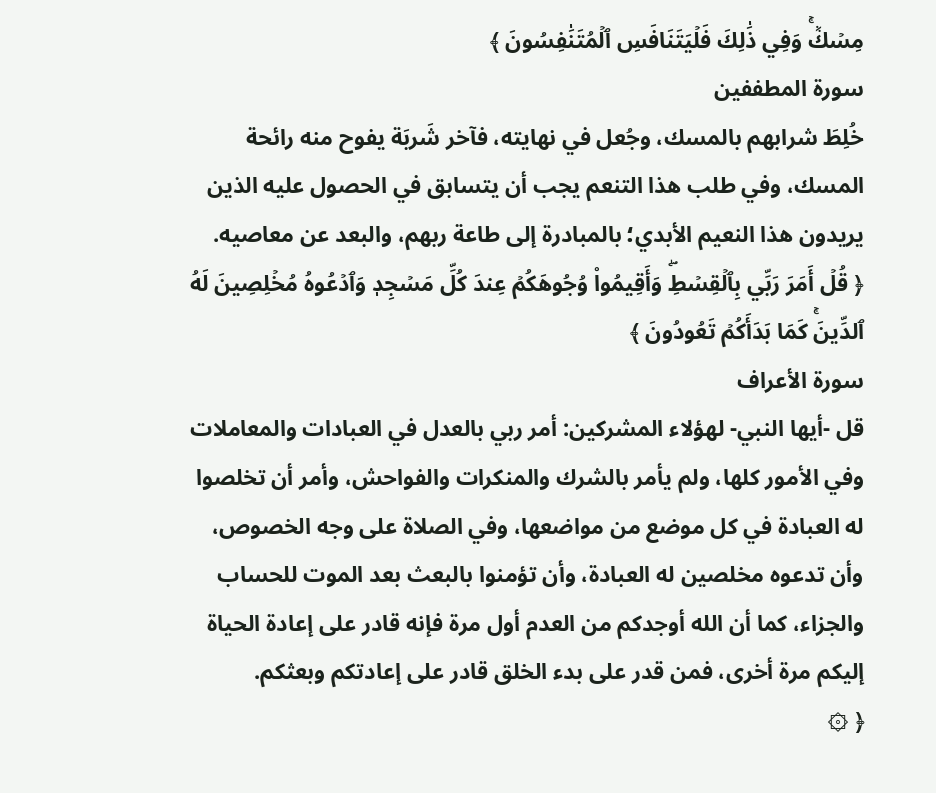مِسۡكٞۚ وَفِي ذَٰلِكَ فَلۡيَتَنَافَسِ ٱلۡمُتَنَٰفِسُونَ ﴾
سورة المطففين
خُلِطَ شرابهم بالمسك، وجُعل في نهايته، فآخر شَربَة يفوح منه رائحة المسك، وفي طلب هذا التنعم يجب أن يتسابق في الحصول عليه الذين يريدون هذا النعيم الأبدي؛ بالمبادرة إلى طاعة ربهم، والبعد عن معاصيه.
﴿ قُلۡ أَمَرَ رَبِّي بِٱلۡقِسۡطِۖ وَأَقِيمُواْ وُجُوهَكُمۡ عِندَ كُلِّ مَسۡجِدٖ وَٱدۡعُوهُ مُخۡلِصِينَ لَهُ ٱلدِّينَۚ كَمَا بَدَأَكُمۡ تَعُودُونَ ﴾
سورة الأعراف
قل -أيها النبي- لهؤلاء المشركين: أمر ربي بالعدل في العبادات والمعاملات وفي الأمور كلها، ولم يأمر بالشرك والمنكرات والفواحش، وأمر أن تخلصوا له العبادة في كل موضع من مواضعها، وفي الصلاة على وجه الخصوص، وأن تدعوه مخلصين له العبادة، وأن تؤمنوا بالبعث بعد الموت للحساب والجزاء، كما أن الله أوجدكم من العدم أول مرة فإنه قادر على إعادة الحياة إليكم مرة أخرى، فمن قدر على بدء الخلق قادر على إعادتكم وبعثكم.
﴿ ۞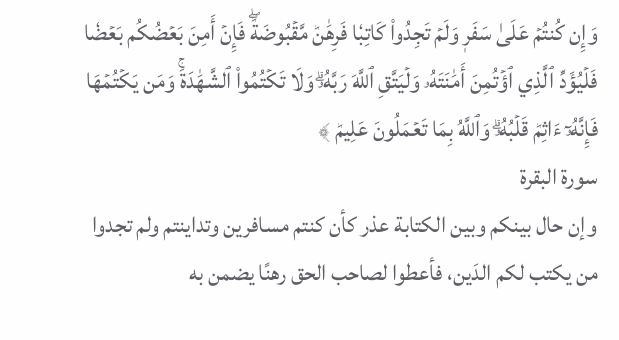وَإِن كُنتُمۡ عَلَىٰ سَفَرٖ وَلَمۡ تَجِدُواْ كَاتِبٗا فَرِهَٰنٞ مَّقۡبُوضَةٞۖ فَإِنۡ أَمِنَ بَعۡضُكُم بَعۡضٗا فَلۡيُؤَدِّ ٱلَّذِي ٱؤۡتُمِنَ أَمَٰنَتَهُۥ وَلۡيَتَّقِ ٱللَّهَ رَبَّهُۥۗ وَلَا تَكۡتُمُواْ ٱلشَّهَٰدَةَۚ وَمَن يَكۡتُمۡهَا فَإِنَّهُۥٓ ءَاثِمٞ قَلۡبُهُۥۗ وَٱللَّهُ بِمَا تَعۡمَلُونَ عَلِيمٞ ﴾
سورة البقرة
وإن حال بينكم وبين الكتابة عذر كأن كنتم مسافرين وتداينتم ولم تجدوا من يكتب لكم الدَين، فأعطوا لصاحب الحق رهنًا يضمن به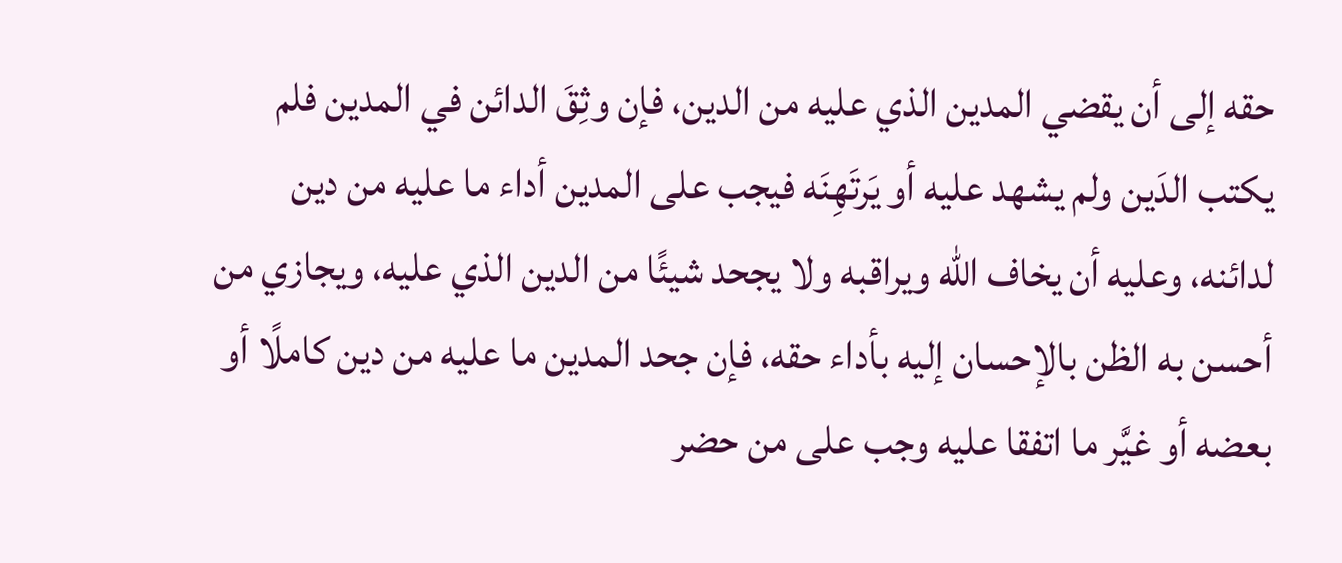حقه إلى أن يقضي المدين الذي عليه من الدين، فإن وثِقَ الدائن في المدين فلم يكتب الدَين ولم يشهد عليه أو يَرتَهِنَه فيجب على المدين أداء ما عليه من دين لدائنه، وعليه أن يخاف الله ويراقبه ولا يجحد شيئًا من الدين الذي عليه، ويجازي من أحسن به الظن بالإحسان إليه بأداء حقه، فإن جحد المدين ما عليه من دين كاملًا أو بعضه أو غيَّر ما اتفقا عليه وجب على من حضر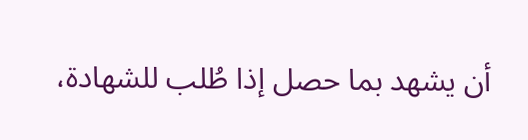أن يشهد بما حصل إذا طُلب للشهادة،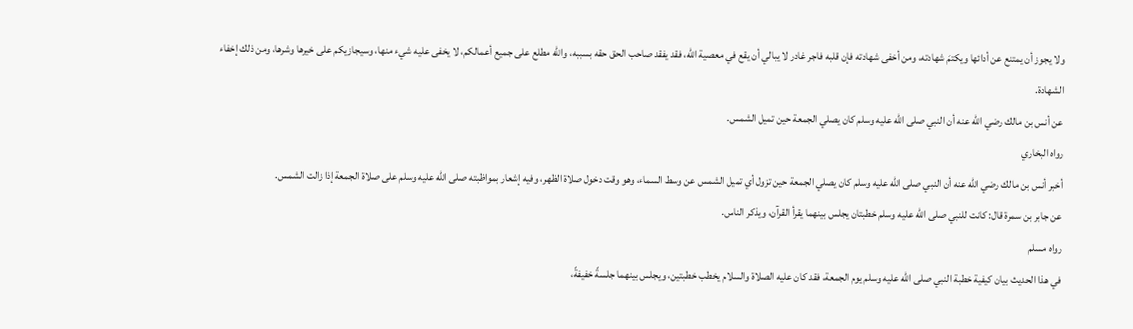ولا يجوز أن يمتنع عن أدائها ويكتمَ شهادته، ومن أخفى شهادته فإن قلبه فاجر غادر لا يبالي أن يقع في معصية الله، فقد يفقد صاحب الحق حقه بسببه، والله مطلع على جميع أعمالكم، لا يخفى عليه شيء منها، وسيجازيكم على خيرها وشرها، ومن ذلك إخفاء الشهادة.
عن أنس بن مالك رضي الله عنه أن النبي صلى الله عليه وسلم كان يصلي الجمعة حين تميل الشمس.
رواه البخاري
أخبر أنس بن مالك رضي الله عنه أن النبي صلى الله عليه وسلم كان يصلي الجمعة حين تزول أي تميل الشمس عن وسط السماء، وهو وقت دخول صلاة الظهر، وفيه إشعار بمواظبته صلى الله عليه وسلم على صلاة الجمعة إذا زالت الشمس.
عن جابر بن سمرة قال: كانت للنبي صلى الله عليه وسلم خطبتان يجلس بينهما يقرأ القرآن، ويذكر الناس.
رواه مسلم
في هذا الحديث بيان كيفية خطبة النبي صلى الله عليه وسلم يوم الجمعة، فقد كان عليه الصلاة والسلام يخطب خطبتين، ويجلس بينهما جلسةً خفيفةً،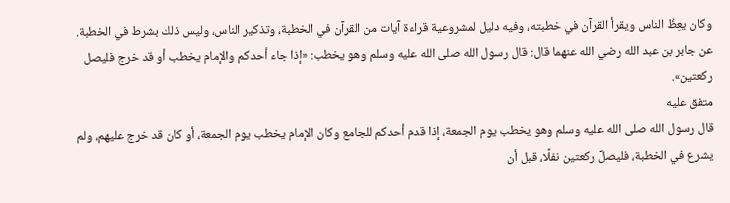وكان يعِظُ الناس ويقرأ القرآن في خطبته، وفيه دليل لمشروعية قراءة آيات من القرآن في الخطبة، وتذكير الناس، وليس ذلك بشرط في الخطبة.
عن جابر بن عبد الله رضي الله عنهما قال: قال رسول الله صلى الله عليه وسلم وهو يخطب: «إذا جاء أحدكم والإمام يخطب أو قد خرج فليصل ركعتين».
متفق عليه
قال رسول الله صلى الله عليه وسلم وهو يخطب يوم الجمعة، إذا قدم أحدكم للجامع وكان الإمام يخطب يوم الجمعة، أو كان قد خرج عليهم، ولم يشرع في الخطبة، فليصلِّ ركعتين نفلًا، قبل أن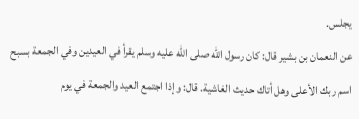يجلس.
عن النعمان بن بشير قال: كان رسول الله صلى الله عليه وسلم يقرأ في العيدين وفي الجمعة بسبح اسم ربك الأعلى وهل أتاك حديث الغاشية. قال: وإذا اجتمع العيد والجمعة في يوم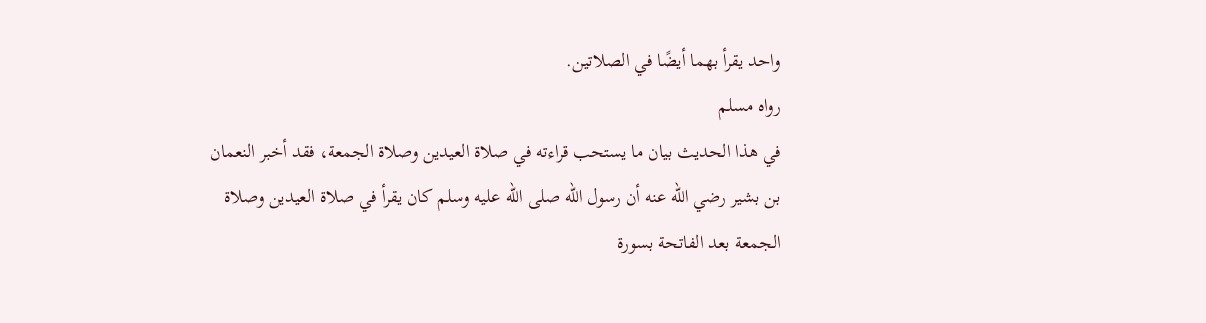واحد يقرأ بهما أيضًا في الصلاتين.
رواه مسلم
في هذا الحديث بيان ما يستحب قراءته في صلاة العيدين وصلاة الجمعة، فقد أخبر النعمان بن بشير رضي الله عنه أن رسول الله صلى الله عليه وسلم كان يقرأ في صلاة العيدين وصلاة الجمعة بعد الفاتحة بسورة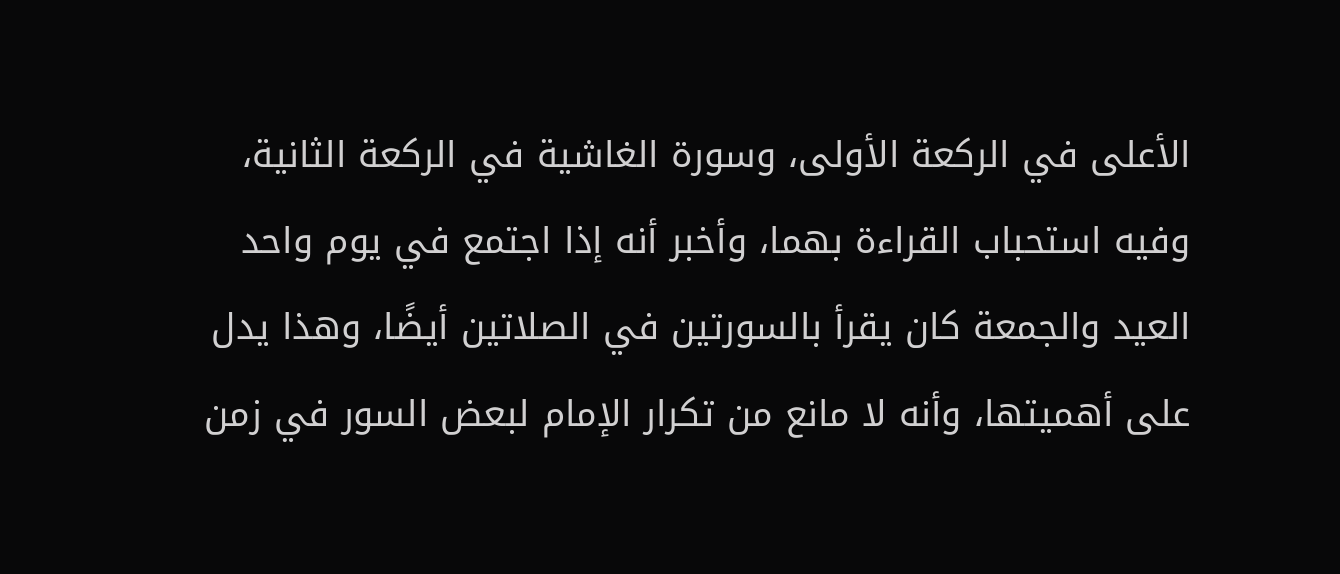الأعلى في الركعة الأولى، وسورة الغاشية في الركعة الثانية، وفيه استحباب القراءة بهما، وأخبر أنه إذا اجتمع في يوم واحد العيد والجمعة كان يقرأ بالسورتين في الصلاتين أيضًا، وهذا يدل على أهميتها، وأنه لا مانع من تكرار الإمام لبعض السور في زمن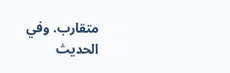متقارب. وفي الحديث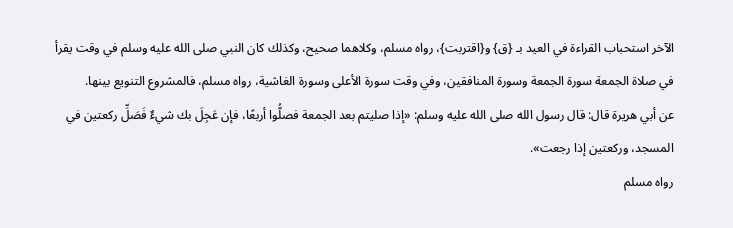الآخر استحباب القراءة في العيد بـ {ق} و{اقتربت}، رواه مسلم، وكلاهما صحيح، وكذلك كان النبي صلى الله عليه وسلم في وقت يقرأ في صلاة الجمعة سورة الجمعة وسورة المنافقين، وفي وقت سورة الأعلى وسورة الغاشية، رواه مسلم، فالمشروع التنويع بينها.
عن أبي هريرة قال: قال رسول الله صلى الله عليه وسلم: «إذا صليتم بعد الجمعة فصلُّوا أربعًا، فإن عَجِلَ بك شيءٌ فَصَلِّ ركعتين في المسجد، وركعتين إذا رجعت».
رواه مسلم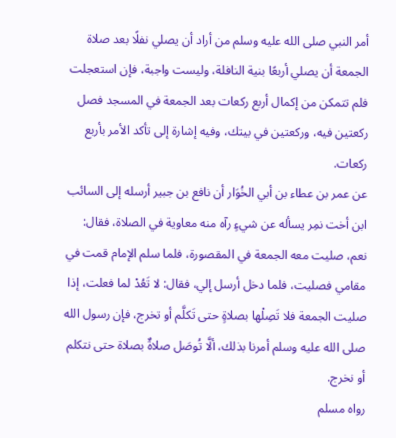أمر النبي صلى الله عليه وسلم من أراد أن يصلي نفلًا بعد صلاة الجمعة أن يصلي أربعًا بنية النافلة، وليست واجبة، فإن استعجلت فلم تتمكن من إكمال أربع ركعات بعد الجمعة في المسجد فصل ركعتين فيه، وركعتين في بيتك، وفيه إشارة إلى تأكد الأمر بأربع ركعات.
عن عمر بن عطاء بن أبي الخُوَار أن نافع بن جبير أرسله إلى السائب ابن أخت نمِر يسأله عن شيءٍ رآه منه معاوية في الصلاة، فقال: نعم، صليت معه الجمعة في المقصورة، فلما سلم الإمام قمت في مقامي فصليت، فلما دخل أرسل إلي، فقال: لا تَعُدْ لما فعلت، إذا صليت الجمعة فلا تَصِلْها بصلاةٍ حتى تَكلَّم أو تخرج، فإن رسول الله صلى الله عليه وسلم أمرنا بذلك، ألَّا تُوصَل صلاةٌ بصلاة حتى نتكلم أو نخرج.
رواه مسلم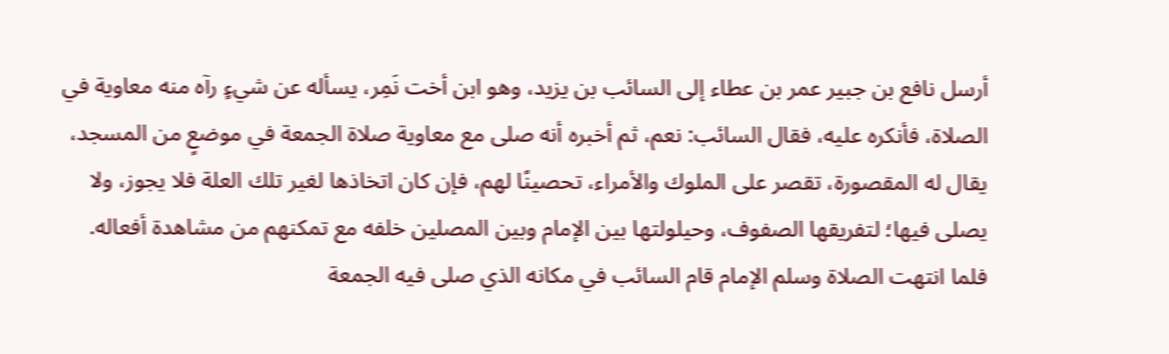أرسل نافع بن جبير عمر بن عطاء إلى السائب بن يزيد، وهو ابن أخت نَمِر، يسأله عن شيءٍ رآه منه معاوية في الصلاة، فأنكره عليه، فقال السائب: نعم، ثم أخبره أنه صلى مع معاوية صلاة الجمعة في موضعٍ من المسجد، يقال له المقصورة، تقصر على الملوك والأمراء، تحصينًا لهم، فإن كان اتخاذها لغير تلك العلة فلا يجوز، ولا يصلى فيها؛ لتفريقها الصفوف، وحيلولتها بين الإمام وبين المصلين خلفه مع تمكنهم من مشاهدة أفعاله. فلما انتهت الصلاة وسلم الإمام قام السائب في مكانه الذي صلى فيه الجمعة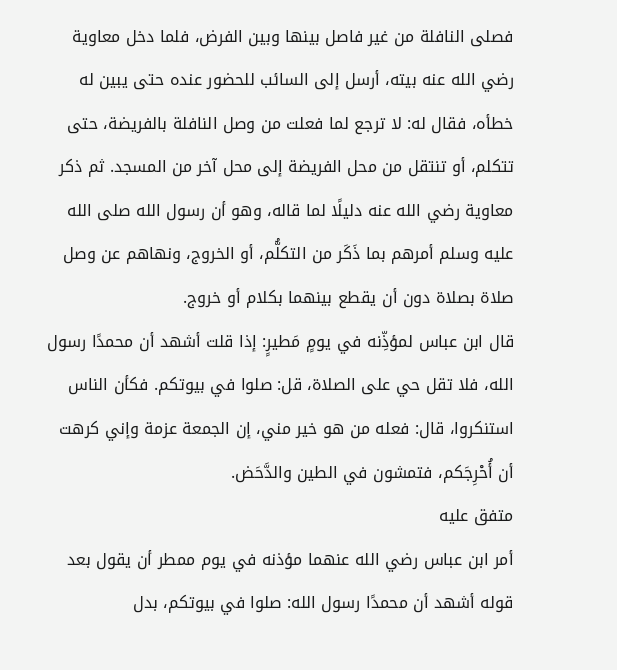فصلى النافلة من غير فاصل بينها وبين الفرض، فلما دخل معاوية رضي الله عنه بيته، أرسل إلى السائب للحضور عنده حتى يبين له خطأه، فقال له: لا ترجع لما فعلت من وصل النافلة بالفريضة، حتى تتكلم، أو تنتقل من محل الفريضة إلى محل آخر من المسجد. ثم ذكر معاوية رضي الله عنه دليلًا لما قاله، وهو أن رسول الله صلى الله عليه وسلم أمرهم بما ذَكَر من التكلُّم، أو الخروج، ونهاهم عن وصل صلاة بصلاة دون أن يقطع بينهما بكلام أو خروج.
قال ابن عباس لمؤذِّنه في يومٍ مَطيرٍ: إذا قلت أشهد أن محمدًا رسول الله، فلا تقل حي على الصلاة، قل: صلوا في بيوتكم. فكأن الناس استنكروا، قال: فعله من هو خير مني، إن الجمعة عزمة وإني كرهت أن أُحْرِجَكم، فتمشون في الطين والدَّحَض.
متفق عليه
أمر ابن عباس رضي الله عنهما مؤذنه في يوم ممطر أن يقول بعد قوله أشهد أن محمدًا رسول الله: صلوا في بيوتكم، بدل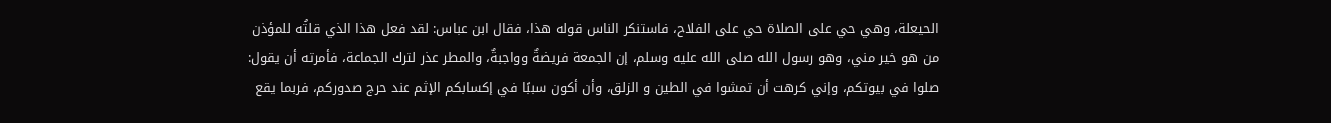الحيعلة، وهي حي على الصلاة حي على الفلاح، فاستنكر الناس قوله هذا، فقال ابن عباس: لقد فعل هذا الذي قلتُه للمؤذن من هو خير مني، وهو رسول الله صلى الله عليه وسلم، إن الجمعة فريضةٌ وواجبةٌ، والمطر عذر لترك الجماعة، فأمرته أن يقول: صلوا في بيوتكم، وإني كرهت أن تمشوا في الطين و الزلق، وأن أكون سببًا في إكسابكم الإثم عند حرج صدوركم، فربما يقع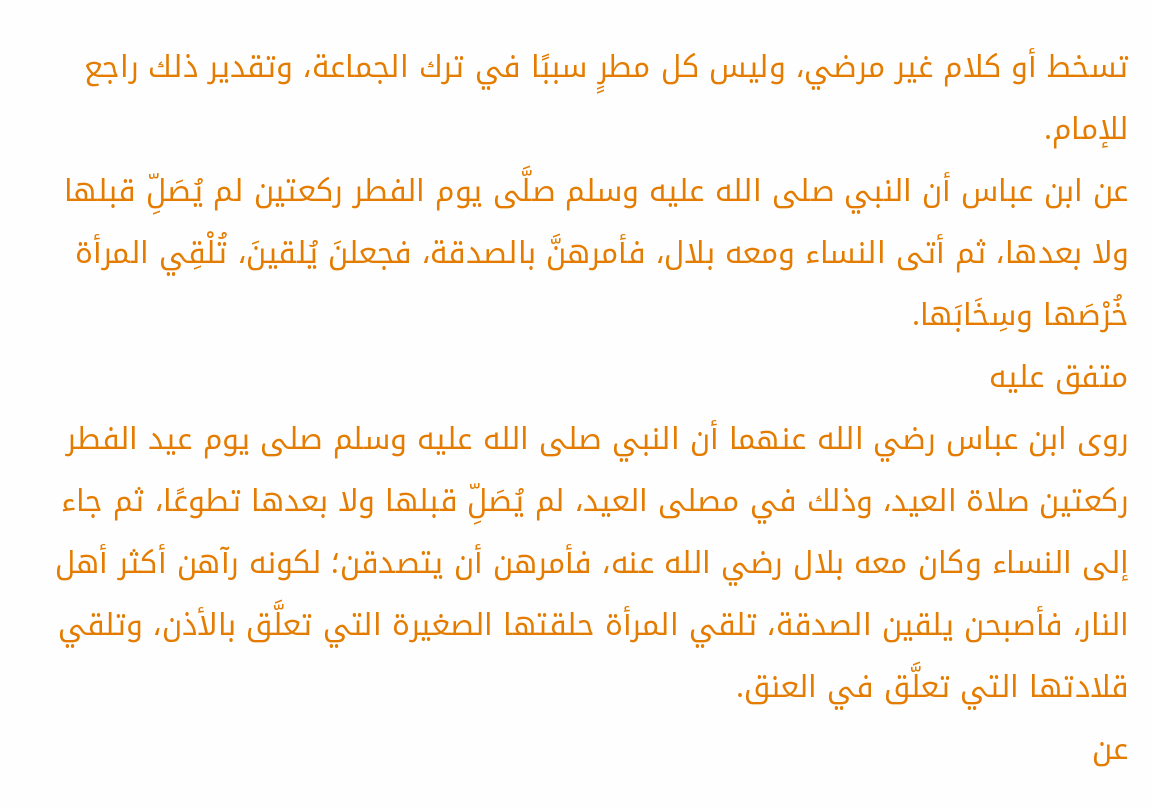تسخط أو كلام غير مرضي، وليس كل مطرٍ سببًا في ترك الجماعة، وتقدير ذلك راجع للإمام.
عن ابن عباس أن النبي صلى الله عليه وسلم صلَّى يوم الفطر ركعتين لم يُصَلِّ قبلها ولا بعدها، ثم أتى النساء ومعه بلال، فأمرهنَّ بالصدقة، فجعلنَ يُلقينَ، تُلْقِي المرأة خُرْصَها وسِخَابَها.
متفق عليه
روى ابن عباس رضي الله عنهما أن النبي صلى الله عليه وسلم صلى يوم عيد الفطر ركعتين صلاة العيد، وذلك في مصلى العيد، لم يُصَلِّ قبلها ولا بعدها تطوعًا، ثم جاء إلى النساء وكان معه بلال رضي الله عنه، فأمرهن أن يتصدقن؛ لكونه رآهن أكثر أهل النار، فأصبحن يلقين الصدقة، تلقي المرأة حلقتها الصغيرة التي تعلَّق بالأذن، وتلقي قلادتها التي تعلَّق في العنق.
عن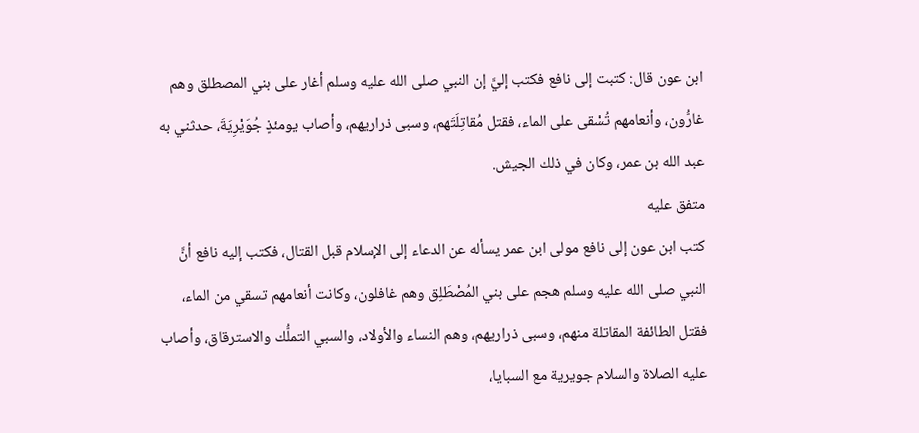ابن عون قال: كتبت إلى نافع فكتب إليَّ إن النبي صلى الله عليه وسلم أغار على بني المصطلق وهم غارُّون، وأنعامهم تُسْقى على الماء، فقتل مُقاتِلَتَهم، وسبى ذراريهم، وأصاب يومئذٍ جُوَيْرِيَةَ، حدثني به عبد الله بن عمر، وكان في ذلك الجيش.
متفق عليه
كتب ابن عون إلى نافع مولى ابن عمر يسأله عن الدعاء إلى الإسلام قبل القتال، فكتب إليه نافع أنَّ النبي صلى الله عليه وسلم هجم على بني المُصْطَلِق وهم غافلون، وكانت أنعامهم تسقي من الماء، فقتل الطائفة المقاتلة منهم، وسبى ذراريهم، وهم النساء والأولاد، والسبي التملُّك والاسترقاق، وأصاب عليه الصلاة والسلام جويرية مع السبايا،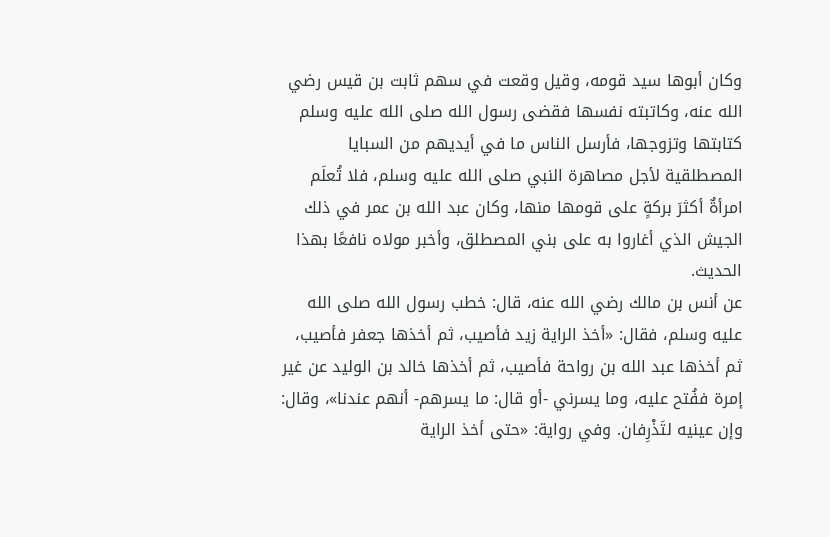وكان أبوها سيد قومه، وقيل وقعت في سهم ثابت بن قيس رضي الله عنه، وكاتبته نفسها فقضى رسول الله صلى الله عليه وسلم كتابتها وتزوجها، فأرسل الناس ما في أيديهم من السبايا المصطلقية لأجل مصاهرة النبي صلى الله عليه وسلم، فلا تُعلَم امرأةٌ أكثرَ بركةٍ على قومها منها، وكان عبد الله بن عمر في ذلك الجيش الذي أغاروا به على بني المصطلق، وأخبر مولاه نافعًا بهذا الحديث.
عن أنس بن مالك رضي الله عنه، قال: خطب رسول الله صلى الله عليه وسلم، فقال: «أخذ الراية زيد فأصيب، ثم أخذها جعفر فأصيب، ثم أخذها عبد الله بن رواحة فأصيب، ثم أخذها خالد بن الوليد عن غير إمرة ففُتح عليه، وما يسرني -أو قال: ما يسرهم- أنهم عندنا»، وقال: وإن عينيه لتَذْرِفان. وفي رواية: «حتى أخذ الراية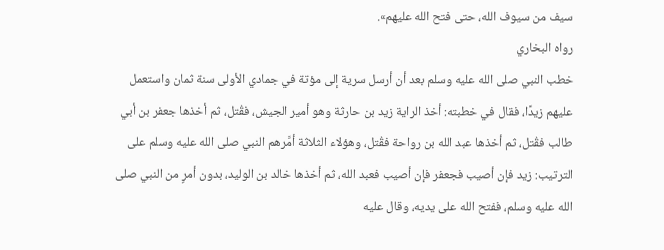سيف من سيوف الله، حتى فتح الله عليهم».
رواه البخاري
خطب النبي صلى الله عليه وسلم بعد أن أرسل سرية إلى مؤتة في جمادي الأولى سنة ثمان واستعمل عليهم زيدًا، فقال في خطبته: أخذ الراية زيد بن حارثة وهو أمير الجيش، فقُتل، ثم أخذها جعفر بن أبي طالب فقُتل، ثم أخذها عبد الله بن رواحة فقُتل، وهؤلاء الثلاثة أمَّرهم النبي صلى الله عليه وسلم على الترتيب: زيد فإن أصيب فجعفر فإن أصيب فعبد الله، ثم أخذها خالد بن الوليد، بدون أمرٍ من النبي صلى الله عليه وسلم، ففتح الله على يديه، وقال عليه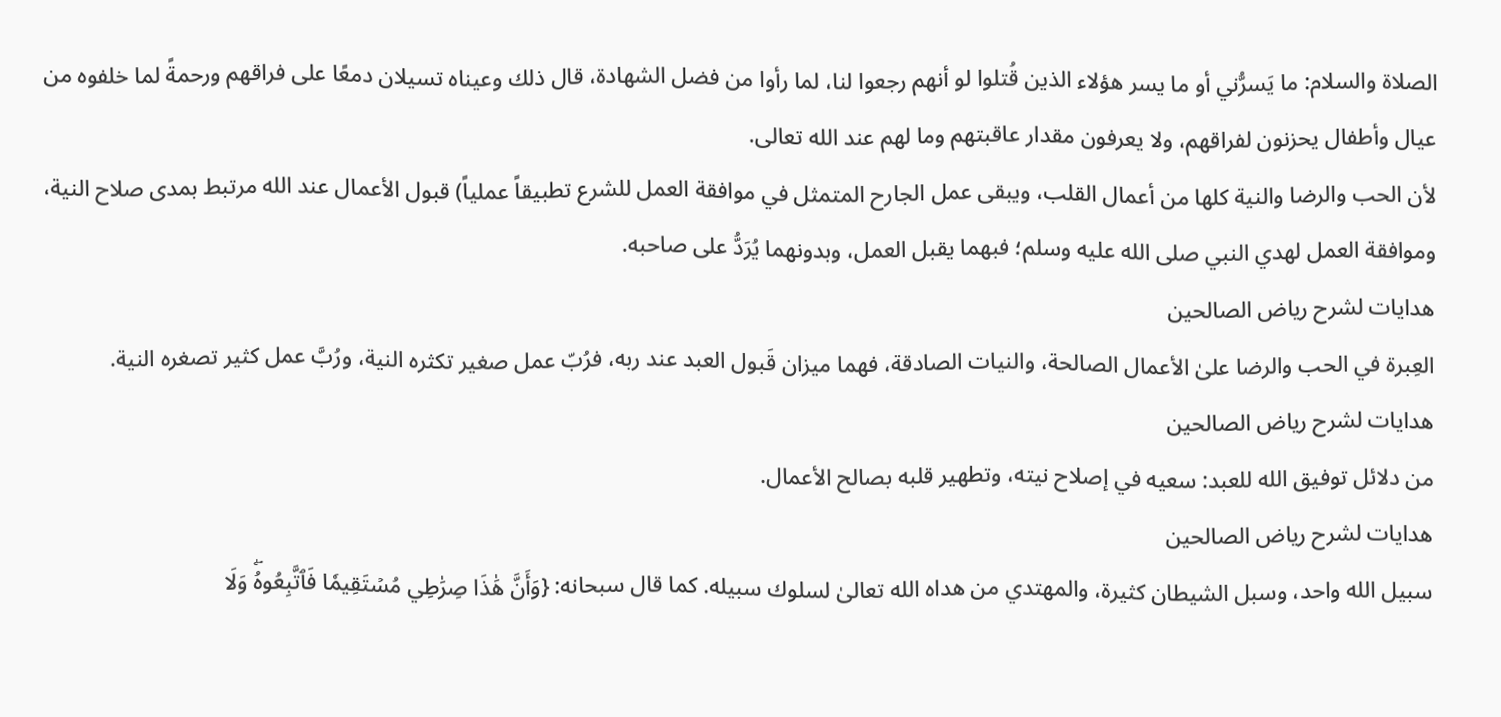الصلاة والسلام: ما يَسرُّني أو ما يسر هؤلاء الذين قُتلوا لو أنهم رجعوا لنا، لما رأوا من فضل الشهادة، قال ذلك وعيناه تسيلان دمعًا على فراقهم ورحمةً لما خلفوه من عيال وأطفال يحزنون لفراقهم، ولا يعرفون مقدار عاقبتهم وما لهم عند الله تعالى.
لأن الحب والرضا والنية كلها من أعمال القلب، ويبقى عمل الجارح المتمثل في موافقة العمل للشرع تطبيقاً عملياً) قبول الأعمال عند الله مرتبط بمدى صلاح النية، وموافقة العمل لهدي النبي صلى الله عليه وسلم؛ فبهما يقبل العمل، وبدونهما يُرَدُّ على صاحبه.
هدايات لشرح رياض الصالحين
العِبرة في الحب والرضا علىٰ الأعمال الصالحة، والنيات الصادقة، فهما ميزان قَبول العبد عند ربه، فرُبّ عمل صغير تكثره النية، ورُبَّ عمل كثير تصغره النية.
هدايات لشرح رياض الصالحين
من دلائل توفيق الله للعبد: سعيه في إصلاح نيته، وتطهير قلبه بصالح الأعمال.
هدايات لشرح رياض الصالحين
سبيل الله واحد، وسبل الشيطان كثيرة، والمهتدي من هداه الله تعالىٰ لسلوك سبيله. كما قال سبحانه: {وَأَنَّ هَٰذَا صِرَٰطِي مُسۡتَقِيمٗا فَٱتَّبِعُوهُۖ وَلَا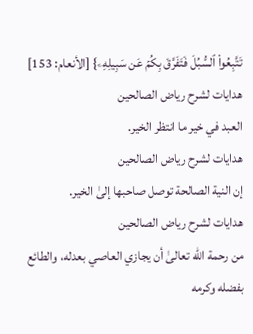تَتَّبِعُواْ ٱلسُّبُلَ فَتَفَرَّقَ بِكُمۡ عَن سَبِيلِهِۦ} [الأنعام: 153]
هدايات لشرح رياض الصالحين
العبد في خير ما انتظر الخير.
هدايات لشرح رياض الصالحين
إن النية الصالحة توصل صاحبها إلىٰ الخير.
هدايات لشرح رياض الصالحين
من رحمة الله تعالىٰ أن يجازي العاصي بعدله، والطائع بفضله وكرمه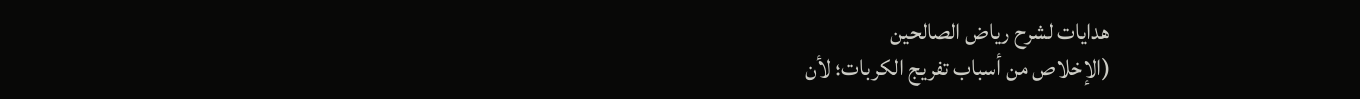هدايات لشرح رياض الصالحين
(الإخلاص من أسباب تفريج الكربات؛ لأن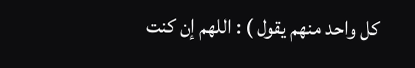كل واحد منهم يقول ) : اللهم إن كنت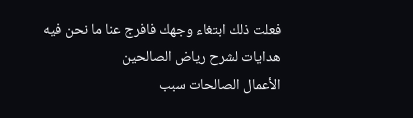فعلت ذلك ابتغاء وجهك فافرج عنا ما نحن فيه
هدايات لشرح رياض الصالحين
الأعمال الصالحات سبب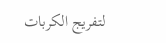لتفريج الكربات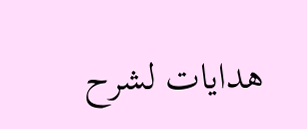هدايات لشرح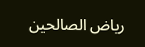رياض الصالحين